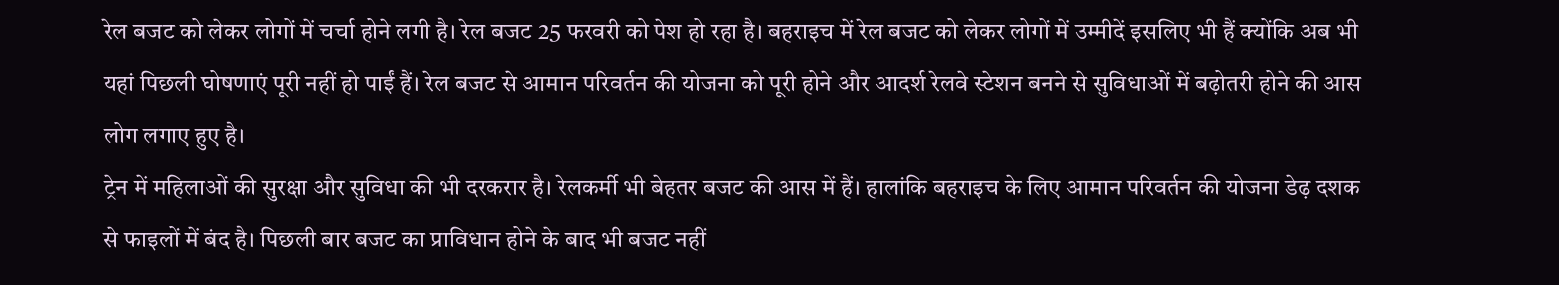रेल बजट को लेकर लोगों में चर्चा होने लगी है। रेल बजट 25 फरवरी को पेश हो रहा है। बहराइच में रेल बजट को लेकर लोगों में उम्मीदें इसलिए भी हैं क्योंकि अब भी यहां पिछली घोषणाएं पूरी नहीं हो पाईं हैं। रेल बजट से आमान परिवर्तन की योजना को पूरी होने और आदर्श रेलवे स्टेशन बनने से सुविधाओं में बढ़ोतरी होने की आस लोग लगाए हुए है।
ट्रेन में महिलाओं की सुरक्षा और सुविधा की भी दरकरार है। रेलकर्मी भी बेहतर बजट की आस में हैं। हालांकि बहराइच के लिए आमान परिवर्तन की योजना डेढ़ दशक से फाइलों में बंद है। पिछली बार बजट का प्राविधान होने के बाद भी बजट नहीं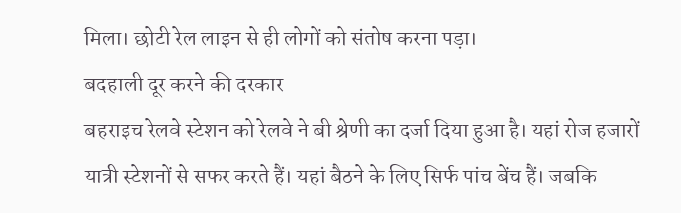मिला। छोटी रेल लाइन से ही लोगों को संतोष करना पड़ा।
बदहाली दूर करने की दरकार
बहराइच रेलवे स्टेशन को रेलवे ने बी श्रेणी का दर्जा दिया हुआ है। यहां रोज हजारों यात्री स्टेशनों से सफर करते हैं। यहां बैठने के लिए सिर्फ पांच बेंच हैं। जबकि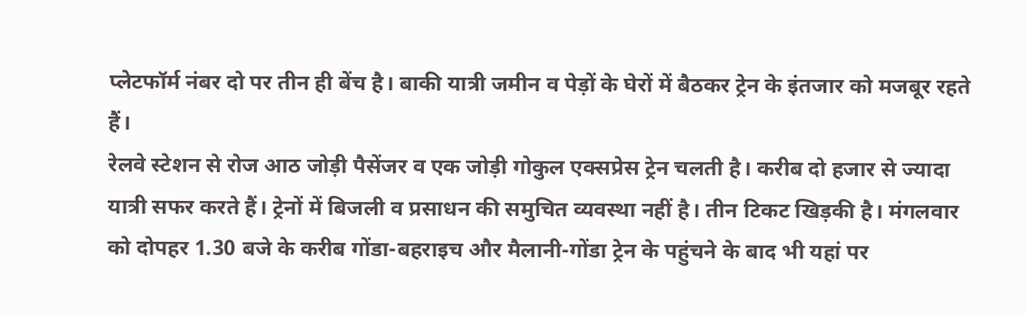प्लेटफॉर्म नंबर दो पर तीन ही बेंच है। बाकी यात्री जमीन व पेड़ों के घेरों में बैठकर ट्रेन के इंतजार को मजबूर रहते हैं।
रेलवे स्टेशन से रोज आठ जोड़ी पैसेंजर व एक जोड़ी गोकुल एक्सप्रेस ट्रेन चलती है। करीब दो हजार से ज्यादा यात्री सफर करते हैं। ट्रेनों में बिजली व प्रसाधन की समुचित व्यवस्था नहीं है। तीन टिकट खिड़की है। मंगलवार को दोपहर 1.30 बजे के करीब गोंडा-बहराइच और मैलानी-गोंडा ट्रेन के पहुंचने के बाद भी यहां पर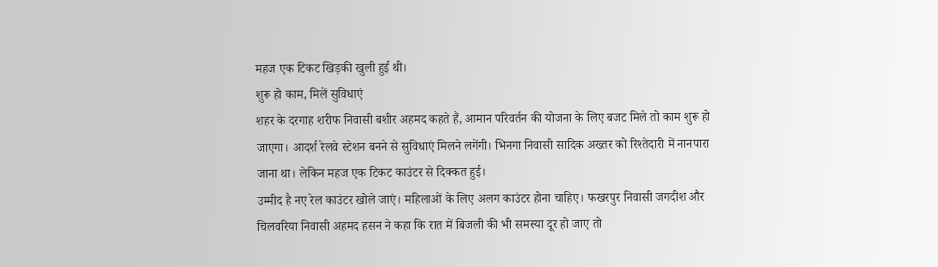महज एक टिकट खिड़की खुली हुई थी।
शुरू हो काम, मिलें सुविधाएं
शहर के दरगाह शरीफ निवासी बशीर अहमद कहते हैं, आमान परिवर्तन की योजना के लिए बजट मिले तो काम शुरू हो जाएगा। आदर्श रेलवे स्टेशन बनने से सुविधाएं मिलने लगेंगी। भिनगा निवासी सादिक अख्तर को रिश्तेदारी में नानपारा जाना था। लेकिन महज एक टिकट काउंटर से दिक्कत हुई।
उम्मीद है नए रेल काउंटर खोले जाएं। महिलाओं के लिए अलग काउंटर होना चाहिए। फखरपुर निवासी जगदीश और चिलवरिया निवासी अहमद हसन ने कहा कि रात में बिजली की भी समस्या दूर हो जाए तो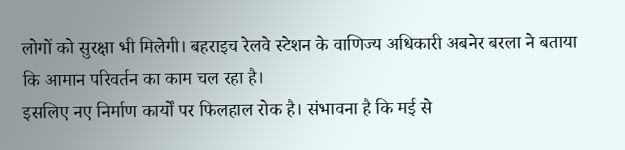लोगों को सुरक्षा भी मिलेगी। बहराइच रेलवे स्टेशन के वाणिज्य अधिकारी अबनेर बरला ने बताया कि आमान परिवर्तन का काम चल रहा है।
इसलिए नए निर्माण कार्यों पर फिलहाल रोक है। संभावना है कि मई से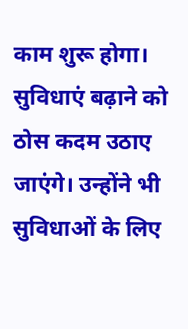काम शुरू होगा। सुविधाएं बढ़ाने को ठोस कदम उठाए जाएंगे। उन्होंने भी सुविधाओं के लिए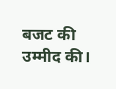बजट की उम्मीद की।